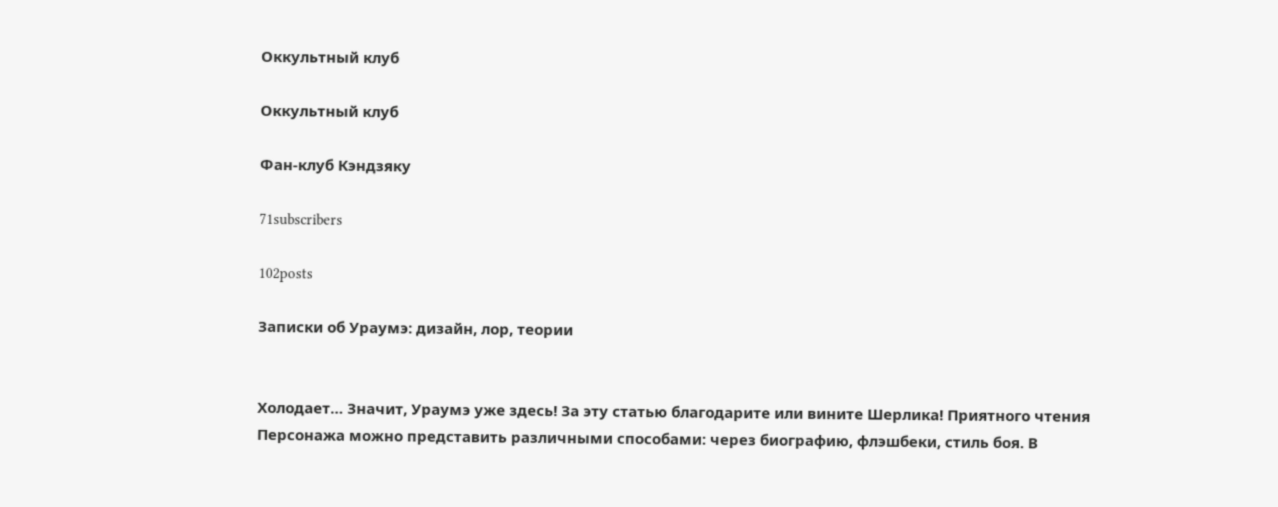Оккультный клуб

Оккультный клуб

Фан-клуб Кэндзяку

71subscribers

102posts

Записки об Ураумэ: дизайн, лор, теории


Холодает… Значит, Ураумэ уже здесь! За эту статью благодарите или вините Шерлика! Приятного чтения
Персонажа можно представить различными способами: через биографию, флэшбеки, стиль боя. В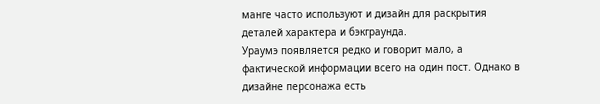манге часто используют и дизайн для раскрытия деталей характера и бэкграунда.
Ураумэ появляется редко и говорит мало, а фактической информации всего на один пост. Однако в дизайне персонажа есть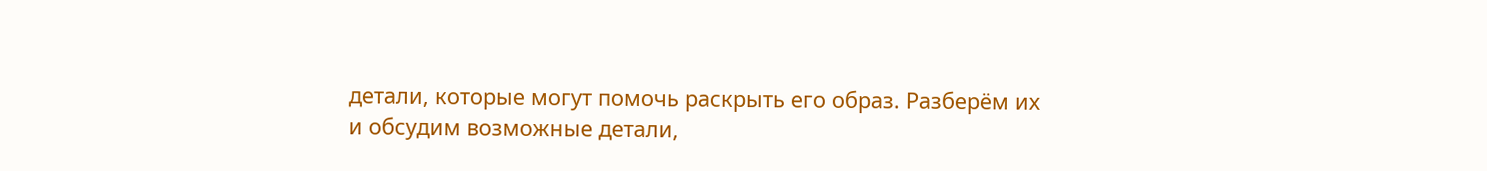детали, которые могут помочь раскрыть его образ. Разберём их и обсудим возможные детали,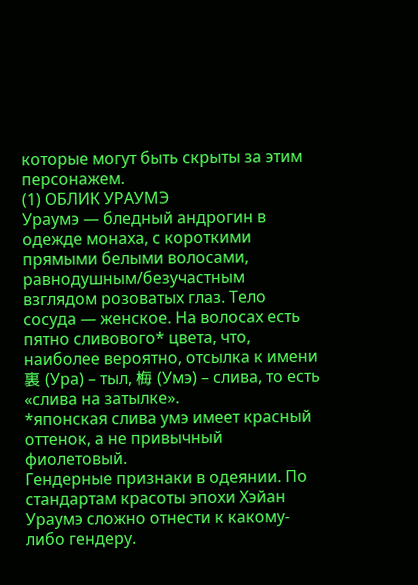которые могут быть скрыты за этим персонажем.
(1) ОБЛИК УРАУМЭ
Ураумэ — бледный андрогин в одежде монаха, с короткими прямыми белыми волосами, равнодушным/безучастным взглядом розоватых глаз. Тело сосуда — женское. На волосах есть пятно сливового* цвета, что, наиболее вероятно, отсылка к имени 裏 (Ура) – тыл, 梅 (Умэ) – слива, то есть «слива на затылке».
*японская слива умэ имеет красный оттенок, а не привычный фиолетовый.
Гендерные признаки в одеянии. По стандартам красоты эпохи Хэйан Ураумэ сложно отнести к какому-либо гендеру.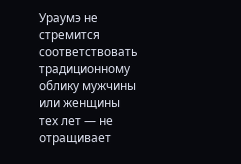Ураумэ не стремится соответствовать традиционному облику мужчины или женщины тех лет — не отращивает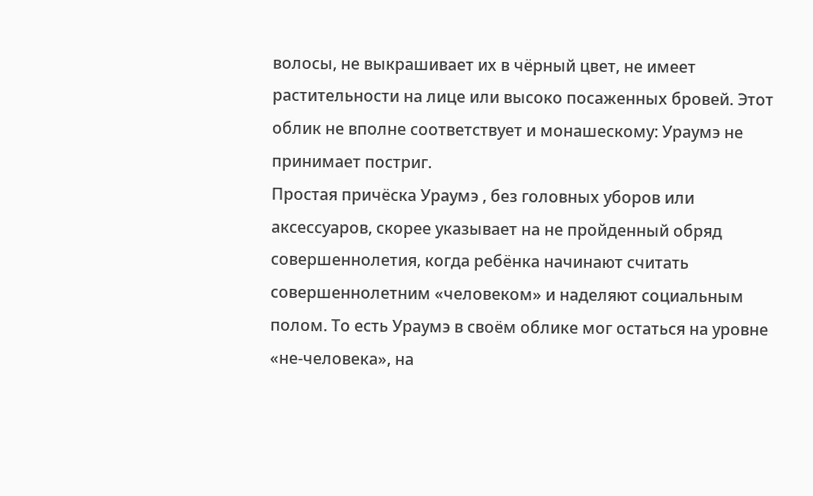волосы, не выкрашивает их в чёрный цвет, не имеет растительности на лице или высоко посаженных бровей. Этот облик не вполне соответствует и монашескому: Ураумэ не принимает постриг.
Простая причёска Ураумэ , без головных уборов или аксессуаров, скорее указывает на не пройденный обряд совершеннолетия, когда ребёнка начинают считать совершеннолетним «человеком» и наделяют социальным полом. То есть Ураумэ в своём облике мог остаться на уровне «не-человека», на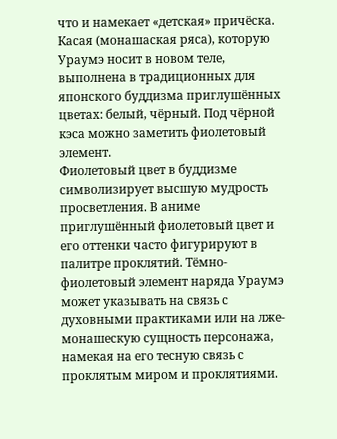что и намекает «детская» причёска.
Касая (монашаская ряса), которую Ураумэ носит в новом теле, выполнена в традиционных для японского буддизма приглушённых цветах: белый, чёрный. Под чёрной кэса можно заметить фиолетовый элемент.
Фиолетовый цвет в буддизме символизирует высшую мудрость просветления. В аниме приглушённый фиолетовый цвет и его оттенки часто фигурируют в палитре проклятий. Тёмно-фиолетовый элемент наряда Ураумэ может указывать на связь с духовными практиками или на лже-монашескую сущность персонажа, намекая на его тесную связь с проклятым миром и проклятиями.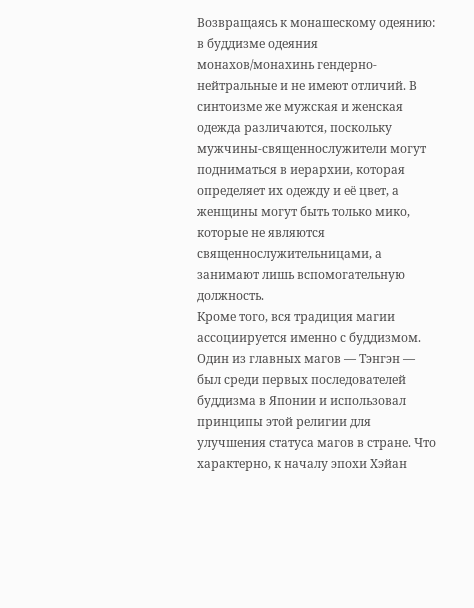Возвращаясь к монашескому одеянию: в буддизме одеяния монахов/монахинь гендерно-нейтральные и не имеют отличий. В синтоизме же мужская и женская одежда различаются, поскольку мужчины-священнослужители могут подниматься в иерархии, которая определяет их одежду и её цвет, а женщины могут быть только мико, которые не являются священнослужительницами, а занимают лишь вспомогательную должность.
Кроме того, вся традиция магии ассоциируется именно с буддизмом. Один из главных магов — Тэнгэн — был среди первых последователей буддизма в Японии и использовал принципы этой религии для улучшения статуса магов в стране. Что характерно, к началу эпохи Хэйан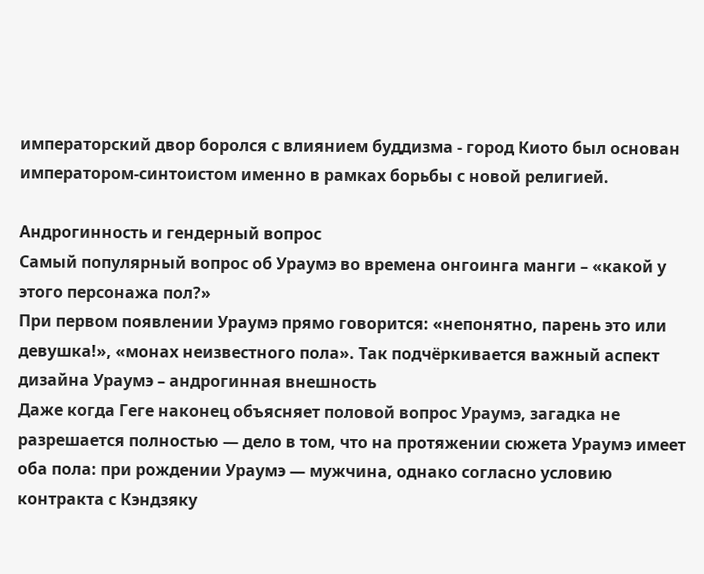императорский двор боролся с влиянием буддизма - город Киото был основан императором-синтоистом именно в рамках борьбы с новой религией.

Андрогинность и гендерный вопрос
Самый популярный вопрос об Ураумэ во времена онгоинга манги – «какой у этого персонажа пол?»
При первом появлении Ураумэ прямо говорится: «непонятно, парень это или девушка!», «монах неизвестного пола». Так подчёркивается важный аспект дизайна Ураумэ – андрогинная внешность
Даже когда Геге наконец объясняет половой вопрос Ураумэ, загадка не разрешается полностью — дело в том, что на протяжении сюжета Ураумэ имеет оба пола: при рождении Ураумэ — мужчина, однако согласно условию контракта с Кэндзяку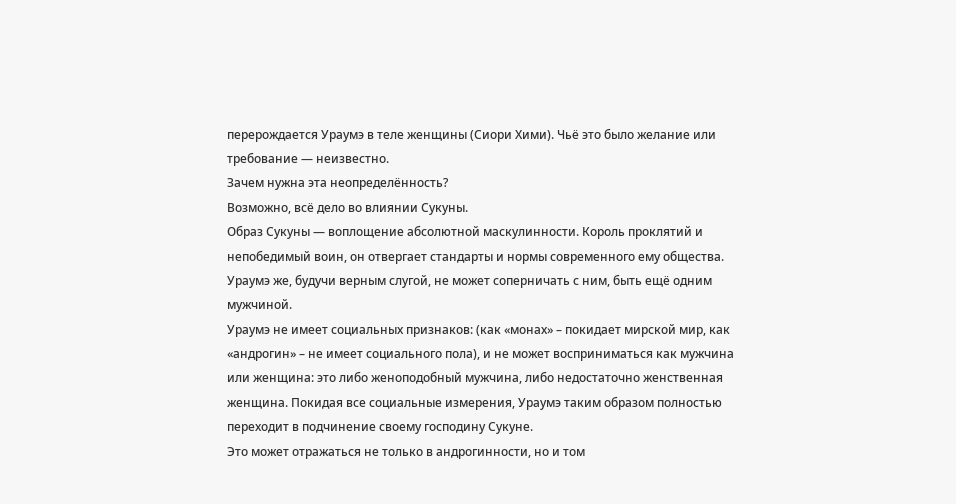перерождается Ураумэ в теле женщины (Сиори Хими). Чьё это было желание или требование — неизвестно.
Зачем нужна эта неопределённость?
Возможно, всё дело во влиянии Сукуны.
Образ Сукуны — воплощение абсолютной маскулинности. Король проклятий и непобедимый воин, он отвергает стандарты и нормы современного ему общества. Ураумэ же, будучи верным слугой, не может соперничать с ним, быть ещё одним мужчиной.
Ураумэ не имеет социальных признаков: (как «монах» – покидает мирской мир, как «андрогин» – не имеет социального пола), и не может восприниматься как мужчина или женщина: это либо женоподобный мужчина, либо недостаточно женственная женщина. Покидая все социальные измерения, Ураумэ таким образом полностью переходит в подчинение своему господину Сукуне.
Это может отражаться не только в андрогинности, но и том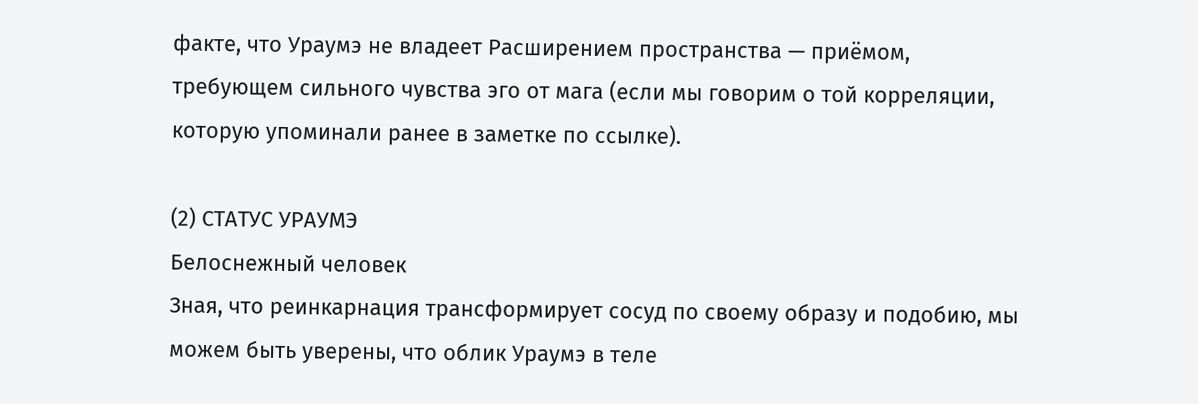факте, что Ураумэ не владеет Расширением пространства — приёмом, требующем сильного чувства эго от мага (если мы говорим о той корреляции, которую упоминали ранее в заметке по ссылке).

(2) СТАТУС УРАУМЭ
Белоснежный человек
Зная, что реинкарнация трансформирует сосуд по своему образу и подобию, мы можем быть уверены, что облик Ураумэ в теле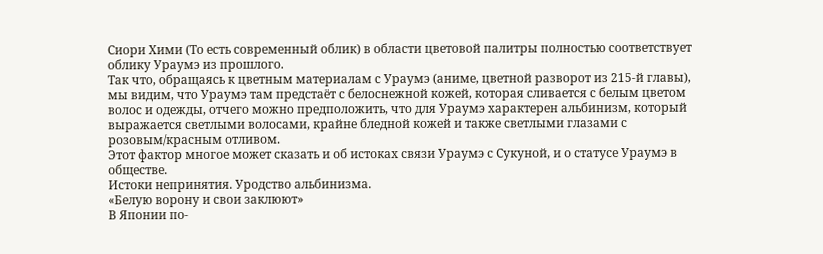Сиори Хими (То есть современный облик) в области цветовой палитры полностью соответствует облику Ураумэ из прошлого.
Так что, обращаясь к цветным материалам с Ураумэ (аниме, цветной разворот из 215-й главы), мы видим, что Ураумэ там предстаёт с белоснежной кожей, которая сливается с белым цветом волос и одежды, отчего можно предположить, что для Ураумэ характерен альбинизм, который выражается светлыми волосами, крайне бледной кожей и также светлыми глазами с розовым/красным отливом.
Этот фактор многое может сказать и об истоках связи Ураумэ с Сукуной, и о статусе Ураумэ в обществе.
Истоки непринятия. Уродство альбинизма.
«Белую ворону и свои заклюют»
В Японии по-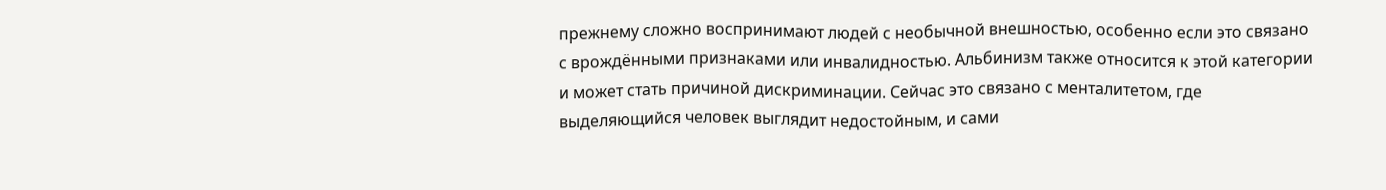прежнему сложно воспринимают людей с необычной внешностью, особенно если это связано с врождёнными признаками или инвалидностью. Альбинизм также относится к этой категории и может стать причиной дискриминации. Сейчас это связано с менталитетом, где выделяющийся человек выглядит недостойным, и сами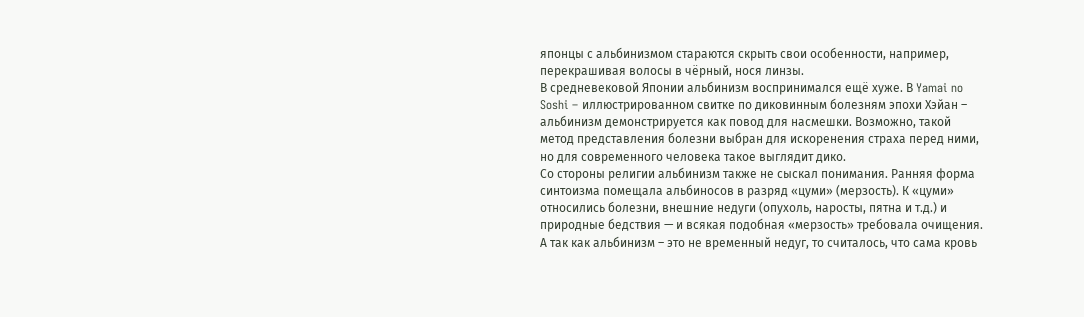японцы с альбинизмом стараются скрыть свои особенности, например, перекрашивая волосы в чёрный, нося линзы.
В средневековой Японии альбинизм воспринимался ещё хуже. В Yamai no Soshi – иллюстрированном свитке по диковинным болезням эпохи Хэйан – альбинизм демонстрируется как повод для насмешки. Возможно, такой метод представления болезни выбран для искоренения страха перед ними, но для современного человека такое выглядит дико.
Со стороны религии альбинизм также не сыскал понимания. Ранняя форма синтоизма помещала альбиносов в разряд «цуми» (мерзость). К «цуми» относились болезни, внешние недуги (опухоль, наросты, пятна и т.д.) и природные бедствия — и всякая подобная «мерзость» требовала очищения. А так как альбинизм – это не временный недуг, то считалось, что сама кровь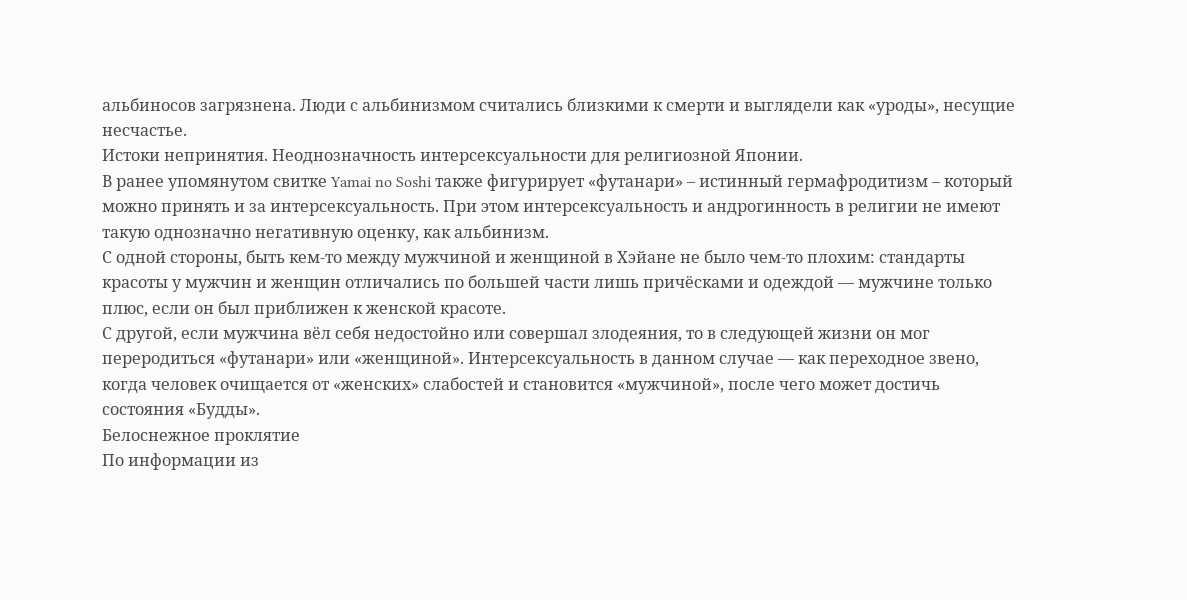альбиносов загрязнена. Люди с альбинизмом считались близкими к смерти и выглядели как «уроды», несущие несчастье.
Истоки непринятия. Неоднозначность интерсексуальности для религиозной Японии.
В ранее упомянутом свитке Yamai no Soshi также фигурирует «футанари» – истинный гермафродитизм – который можно принять и за интерсексуальность. При этом интерсексуальность и андрогинность в религии не имеют такую однозначно негативную оценку, как альбинизм.
С одной стороны, быть кем-то между мужчиной и женщиной в Хэйане не было чем-то плохим: стандарты красоты у мужчин и женщин отличались по большей части лишь причёсками и одеждой — мужчине только плюс, если он был приближен к женской красоте.
С другой, если мужчина вёл себя недостойно или совершал злодеяния, то в следующей жизни он мог переродиться «футанари» или «женщиной». Интерсексуальность в данном случае — как переходное звено, когда человек очищается от «женских» слабостей и становится «мужчиной», после чего может достичь состояния «Будды».
Белоснежное проклятие
По информации из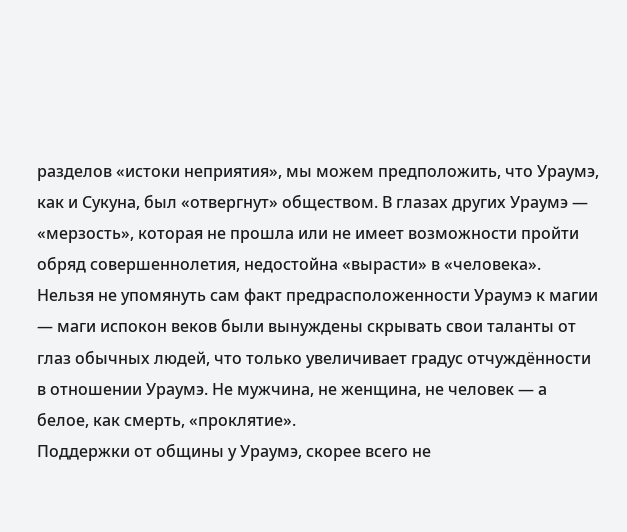разделов «истоки неприятия», мы можем предположить, что Ураумэ, как и Сукуна, был «отвергнут» обществом. В глазах других Ураумэ — «мерзость», которая не прошла или не имеет возможности пройти обряд совершеннолетия, недостойна «вырасти» в «человека».
Нельзя не упомянуть сам факт предрасположенности Ураумэ к магии — маги испокон веков были вынуждены скрывать свои таланты от глаз обычных людей, что только увеличивает градус отчуждённости в отношении Ураумэ. Не мужчина, не женщина, не человек — а белое, как смерть, «проклятие».
Поддержки от общины у Ураумэ, скорее всего не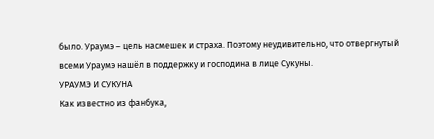было. Ураумэ – цель насмешек и страха. Поэтому неудивительно, что отвергнутый всеми Ураумэ нашёл в поддержку и господина в лице Сукуны.
УРАУМЭ И СУКУНА
Как известно из фанбука,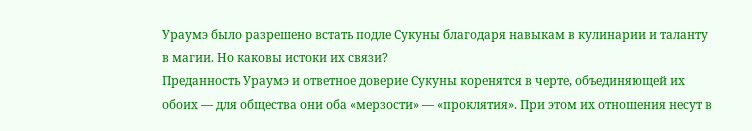Ураумэ было разрешено встать подле Сукуны благодаря навыкам в кулинарии и таланту в магии. Но каковы истоки их связи?
Преданность Ураумэ и ответное доверие Сукуны коренятся в черте, объединяющей их обоих — для общества они оба «мерзости» — «проклятия». При этом их отношения несут в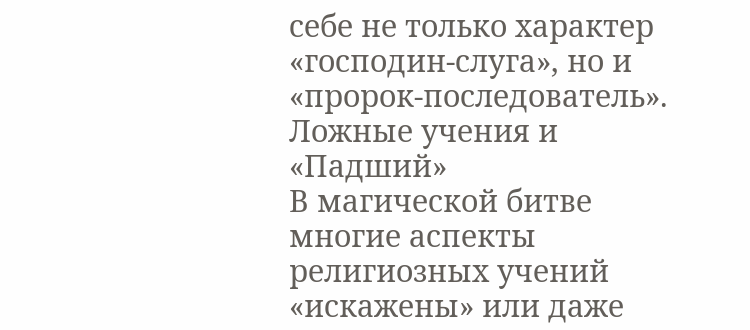себе не только характер «господин-слуга», но и «пророк-последователь».
Ложные учения и «Падший»
В магической битве многие аспекты религиозных учений «искажены» или даже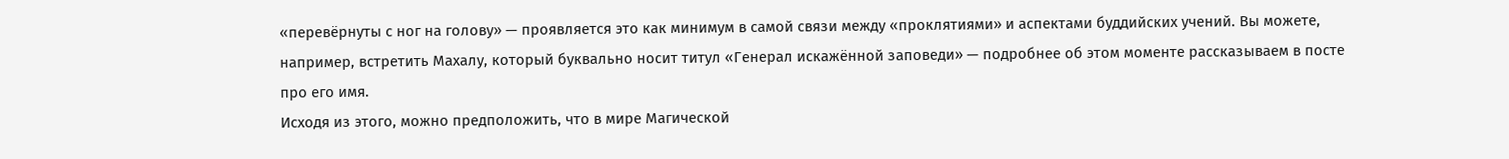«перевёрнуты с ног на голову» — проявляется это как минимум в самой связи между «проклятиями» и аспектами буддийских учений. Вы можете, например, встретить Махалу, который буквально носит титул «Генерал искажённой заповеди» — подробнее об этом моменте рассказываем в посте про его имя.
Исходя из этого, можно предположить, что в мире Магической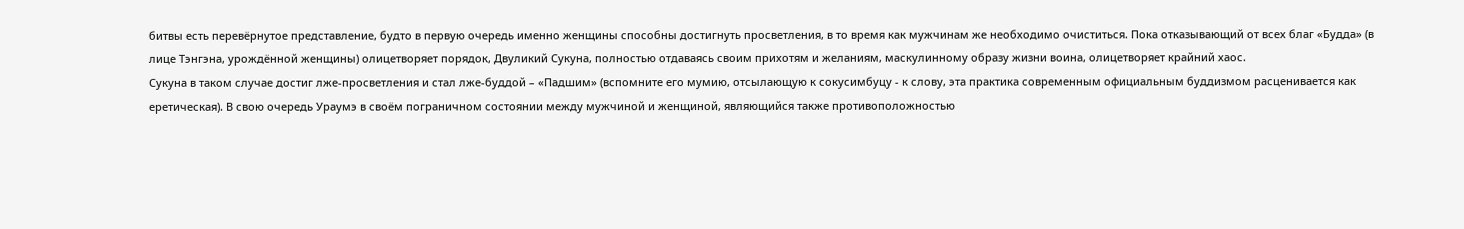битвы есть перевёрнутое представление, будто в первую очередь именно женщины способны достигнуть просветления, в то время как мужчинам же необходимо очиститься. Пока отказывающий от всех благ «Будда» (в лице Тэнгэна, урождённой женщины) олицетворяет порядок, Двуликий Сукуна, полностью отдаваясь своим прихотям и желаниям, маскулинному образу жизни воина, олицетворяет крайний хаос.
Сукуна в таком случае достиг лже-просветления и стал лже-буддой – «Падшим» (вспомните его мумию, отсылающую к сокусимбуцу - к слову, эта практика современным официальным буддизмом расценивается как еретическая). В свою очередь Ураумэ в своём пограничном состоянии между мужчиной и женщиной, являющийся также противоположностью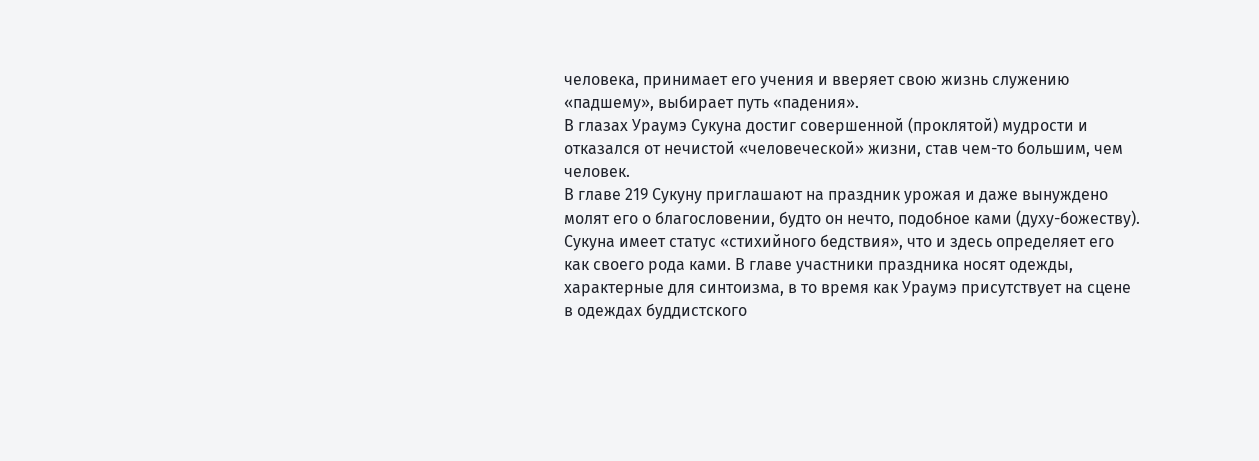человека, принимает его учения и вверяет свою жизнь служению «падшему», выбирает путь «падения».
В глазах Ураумэ Сукуна достиг совершенной (проклятой) мудрости и отказался от нечистой «человеческой» жизни, став чем-то большим, чем человек.
В главе 219 Сукуну приглашают на праздник урожая и даже вынуждено молят его о благословении, будто он нечто, подобное ками (духу-божеству). Сукуна имеет статус «стихийного бедствия», что и здесь определяет его как своего рода ками. В главе участники праздника носят одежды, характерные для синтоизма, в то время как Ураумэ присутствует на сцене в одеждах буддистского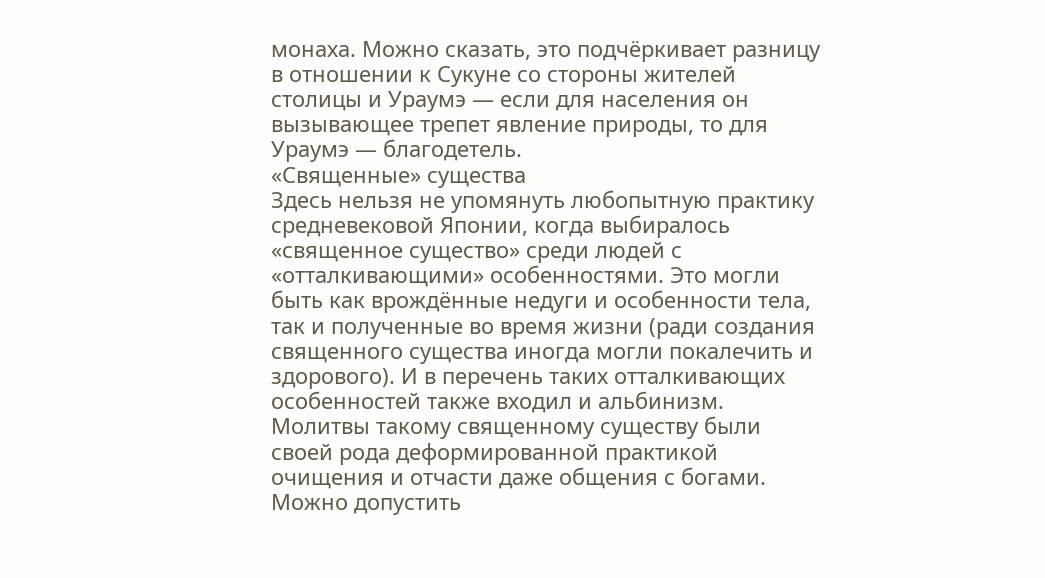монаха. Можно сказать, это подчёркивает разницу в отношении к Сукуне со стороны жителей столицы и Ураумэ — если для населения он вызывающее трепет явление природы, то для Ураумэ — благодетель.
«Священные» существа
Здесь нельзя не упомянуть любопытную практику средневековой Японии, когда выбиралось «священное существо» среди людей с «отталкивающими» особенностями. Это могли быть как врождённые недуги и особенности тела, так и полученные во время жизни (ради создания священного существа иногда могли покалечить и здорового). И в перечень таких отталкивающих особенностей также входил и альбинизм.
Молитвы такому священному существу были своей рода деформированной практикой очищения и отчасти даже общения с богами.
Можно допустить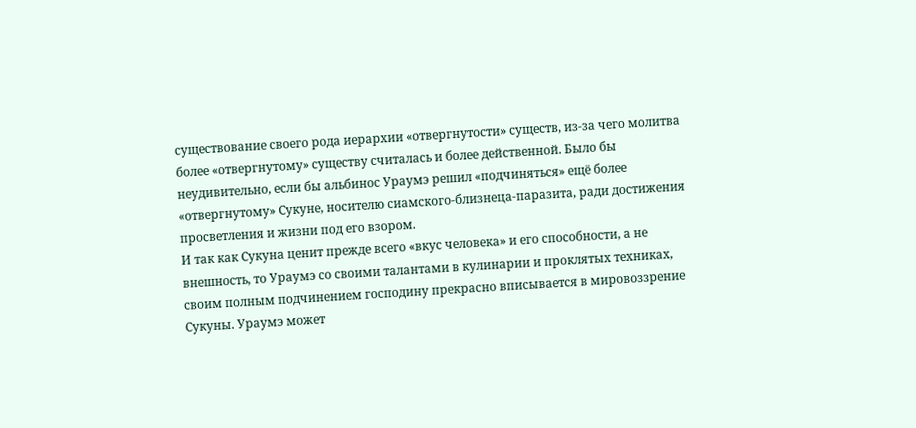существование своего рода иерархии «отвергнутости» существ, из-за чего молитва более «отвергнутому» существу считалась и более действенной. Было бы неудивительно, если бы альбинос Ураумэ решил «подчиняться» ещё более «отвергнутому» Сукуне, носителю сиамского-близнеца-паразита, ради достижения просветления и жизни под его взором.
И так как Сукуна ценит прежде всего «вкус человека» и его способности, а не внешность, то Ураумэ со своими талантами в кулинарии и проклятых техниках, своим полным подчинением господину прекрасно вписывается в мировоззрение Сукуны. Ураумэ может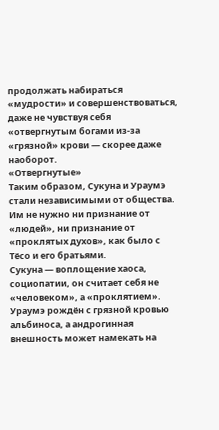продолжать набираться «мудрости» и совершенствоваться, даже не чувствуя себя «отвергнутым богами из-за «грязной» крови — скорее даже наоборот.
«Отвергнутые»
Таким образом, Сукуна и Ураумэ стали независимыми от общества. Им не нужно ни признание от «людей», ни признание от «проклятых духов», как было с Тёсо и его братьями.
Сукуна — воплощение хаоса, социопатии, он считает себя не «человеком», а «проклятием». Ураумэ рождён с грязной кровью альбиноса, а андрогинная внешность может намекать на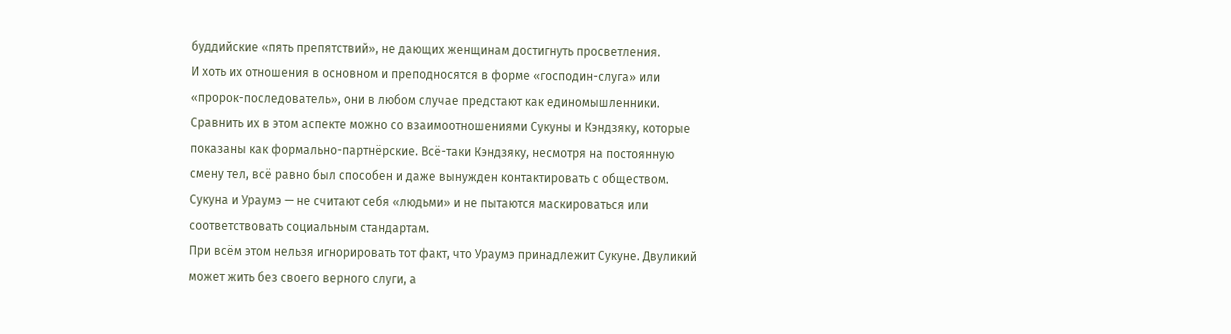буддийские «пять препятствий», не дающих женщинам достигнуть просветления.
И хоть их отношения в основном и преподносятся в форме «господин-слуга» или «пророк-последователь», они в любом случае предстают как единомышленники. Сравнить их в этом аспекте можно со взаимоотношениями Сукуны и Кэндзяку, которые показаны как формально-партнёрские. Всё-таки Кэндзяку, несмотря на постоянную смену тел, всё равно был способен и даже вынужден контактировать с обществом. Сукуна и Ураумэ — не считают себя «людьми» и не пытаются маскироваться или соответствовать социальным стандартам.
При всём этом нельзя игнорировать тот факт, что Ураумэ принадлежит Сукуне. Двуликий может жить без своего верного слуги, а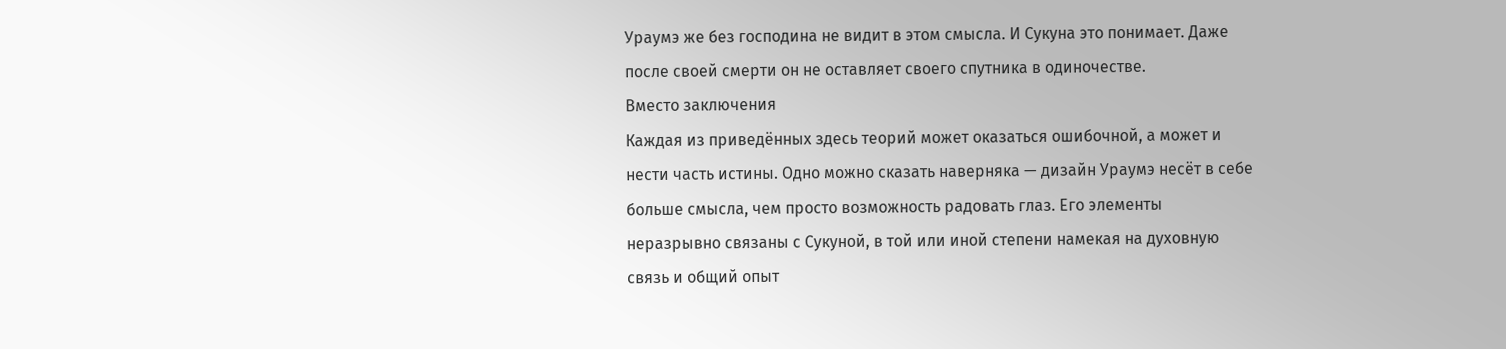Ураумэ же без господина не видит в этом смысла. И Сукуна это понимает. Даже после своей смерти он не оставляет своего спутника в одиночестве.
Вместо заключения
Каждая из приведённых здесь теорий может оказаться ошибочной, а может и нести часть истины. Одно можно сказать наверняка — дизайн Ураумэ несёт в себе больше смысла, чем просто возможность радовать глаз. Его элементы неразрывно связаны с Сукуной, в той или иной степени намекая на духовную связь и общий опыт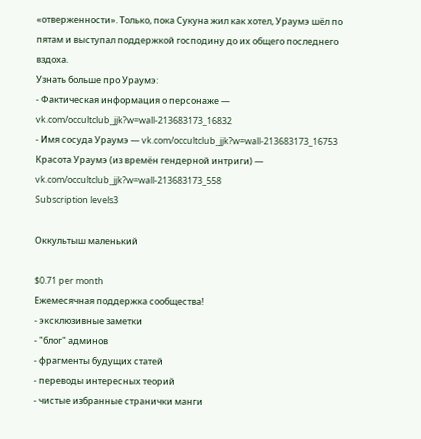«отверженности». Только, пока Сукуна жил как хотел, Ураумэ шёл по пятам и выступал поддержкой господину до их общего последнего вздоха.
Узнать больше про Ураумэ:
- Фактическая информация о персонаже — vk.com/occultclub_jjk?w=wall-213683173_16832
- Имя сосуда Ураумэ — vk.com/occultclub_jjk?w=wall-213683173_16753
Красота Ураумэ (из времён гендерной интриги) — vk.com/occultclub_jjk?w=wall-213683173_558
Subscription levels3

Оккультыш маленький

$0.71 per month
Ежемесячная поддержка сообщества!
- эксклюзивные заметки
- "блог" админов
- фрагменты будущих статей
- переводы интересных теорий
- чистые избранные странички манги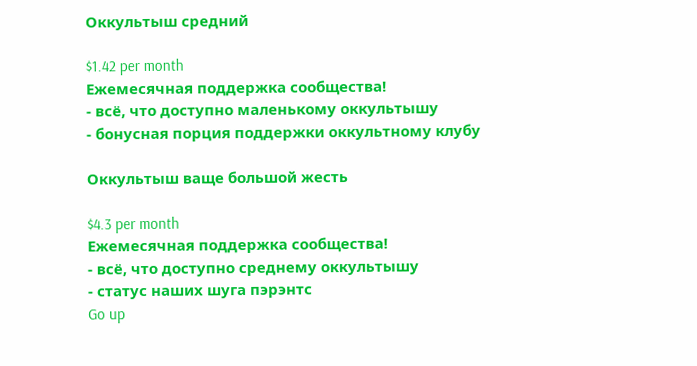Оккультыш средний

$1.42 per month
Ежемесячная поддержка сообщества!
- всё, что доступно маленькому оккультышу
- бонусная порция поддержки оккультному клубу

Оккультыш ваще большой жесть

$4.3 per month
Ежемесячная поддержка сообщества!
- всё, что доступно среднему оккультышу
- статус наших шуга пэрэнтс
Go up